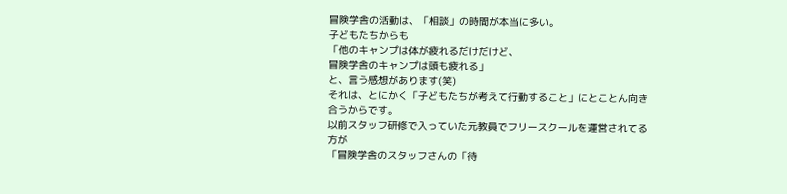冒険学舎の活動は、「相談」の時間が本当に多い。
子どもたちからも
「他のキャンプは体が疲れるだけだけど、
冒険学舎のキャンプは頭も疲れる」
と、言う感想があります(笑)
それは、とにかく「子どもたちが考えて行動すること」にとことん向き合うからです。
以前スタッフ研修で入っていた元教員でフリースクールを運営されてる方が
「冒険学舎のスタッフさんの「待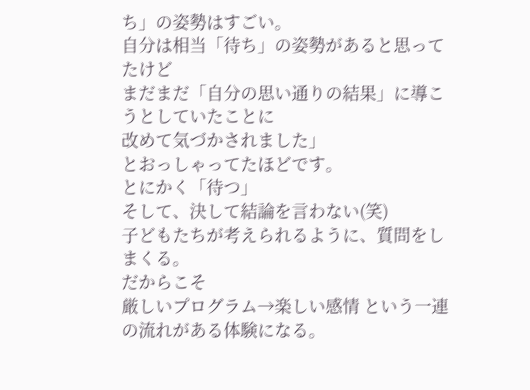ち」の姿勢はすごい。
自分は相当「待ち」の姿勢があると思ってたけど
まだまだ「自分の思い通りの結果」に導こうとしていたことに
改めて気づかされました」
とおっしゃってたほどです。
とにかく「待つ」
そして、決して結論を言わない(笑)
子どもたちが考えられるように、質問をしまくる。
だからこそ
厳しいプログラム→楽しい感情 という一連の流れがある体験になる。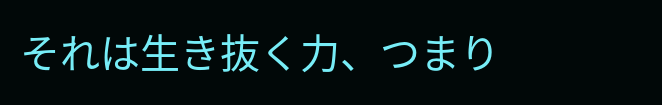それは生き抜く力、つまり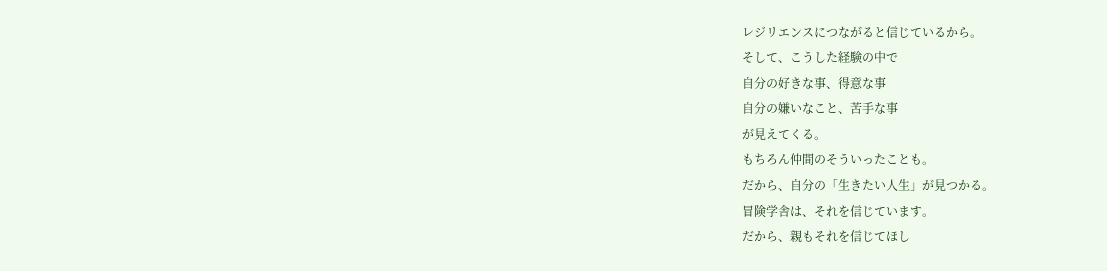レジリエンスにつながると信じているから。
そして、こうした経験の中で
自分の好きな事、得意な事
自分の嫌いなこと、苦手な事
が見えてくる。
もちろん仲間のそういったことも。
だから、自分の「生きたい人生」が見つかる。
冒険学舎は、それを信じています。
だから、親もそれを信じてほし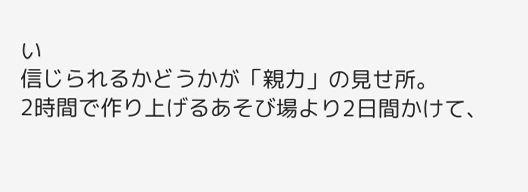い
信じられるかどうかが「親力」の見せ所。
2時間で作り上げるあそび場より2日間かけて、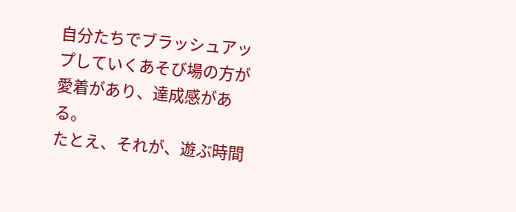自分たちでブラッシュアップしていくあそび場の方が愛着があり、達成感がある。
たとえ、それが、遊ぶ時間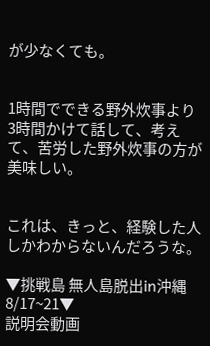が少なくても。


1時間でできる野外炊事より
3時間かけて話して、考えて、苦労した野外炊事の方が美味しい。


これは、きっと、経験した人しかわからないんだろうな。

▼挑戦島 無人島脱出in沖縄 8/17~21▼
説明会動画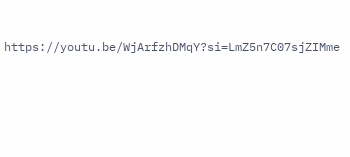https://youtu.be/WjArfzhDMqY?si=LmZ5n7C07sjZIMme